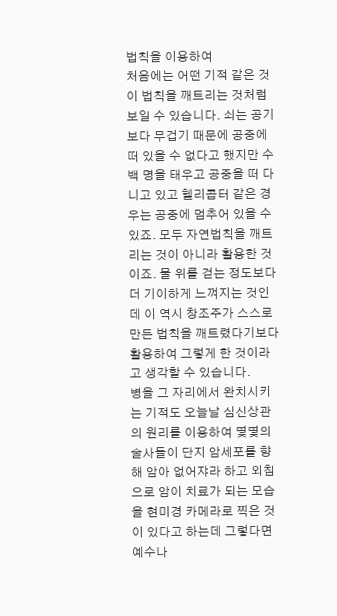법칙을 이용하여
처음에는 어떤 기적 같은 것이 법칙을 깨트리는 것처럼 보일 수 있습니다. 쇠는 공기보다 무겁기 때문에 공중에 떠 있을 수 없다고 했지만 수백 명을 태우고 공중을 떠 다니고 있고 헬리콥터 같은 경우는 공중에 멈추어 있을 수 있죠. 모두 자연법칙을 깨트리는 것이 아니라 활용한 것이죠. 물 위를 걷는 정도보다 더 기이하게 느껴지는 것인데 이 역시 창조주가 스스로 만든 법칙을 깨트렸다기보다 활용하여 그렇게 한 것이라고 생각할 수 있습니다.
병을 그 자리에서 완치시키는 기적도 오늘날 심신상관의 원리를 이용하여 몇몇의 술사들이 단지 암세포를 향해 암아 없어쟈라 하고 외침으로 암이 치료가 되는 모습을 현미경 카메라로 찍은 것이 있다고 하는데 그렇다면 예수나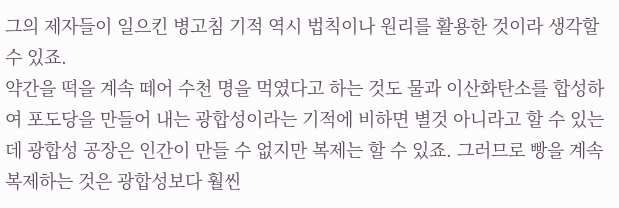그의 제자들이 일으킨 병고침 기적 역시 법칙이나 원리를 활용한 것이라 생각할 수 있죠.
약간을 떡을 계속 떼어 수천 명을 먹였다고 하는 것도 물과 이산화탄소를 합성하여 포도당을 만들어 내는 광합성이라는 기적에 비하면 별것 아니라고 할 수 있는데 광합성 공장은 인간이 만들 수 없지만 복제는 할 수 있죠. 그러므로 빵을 계속 복제하는 것은 광합성보다 훨씬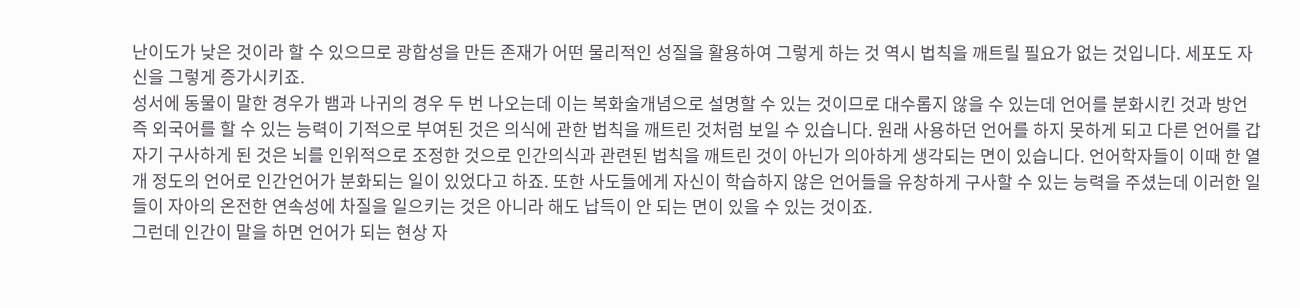난이도가 낮은 것이라 할 수 있으므로 광합성을 만든 존재가 어떤 물리적인 성질을 활용하여 그렇게 하는 것 역시 법칙을 깨트릴 필요가 없는 것입니다. 세포도 자신을 그렇게 증가시키죠.
성서에 동물이 말한 경우가 뱀과 나귀의 경우 두 번 나오는데 이는 복화술개념으로 설명할 수 있는 것이므로 대수롭지 않을 수 있는데 언어를 분화시킨 것과 방언 즉 외국어를 할 수 있는 능력이 기적으로 부여된 것은 의식에 관한 법칙을 깨트린 것처럼 보일 수 있습니다. 원래 사용하던 언어를 하지 못하게 되고 다른 언어를 갑자기 구사하게 된 것은 뇌를 인위적으로 조정한 것으로 인간의식과 관련된 법칙을 깨트린 것이 아닌가 의아하게 생각되는 면이 있습니다. 언어학자들이 이때 한 열개 정도의 언어로 인간언어가 분화되는 일이 있었다고 하죠. 또한 사도들에게 자신이 학습하지 않은 언어들을 유창하게 구사할 수 있는 능력을 주셨는데 이러한 일들이 자아의 온전한 연속성에 차질을 일으키는 것은 아니라 해도 납득이 안 되는 면이 있을 수 있는 것이죠.
그런데 인간이 말을 하면 언어가 되는 현상 자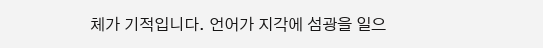체가 기적입니다. 언어가 지각에 섬광을 일으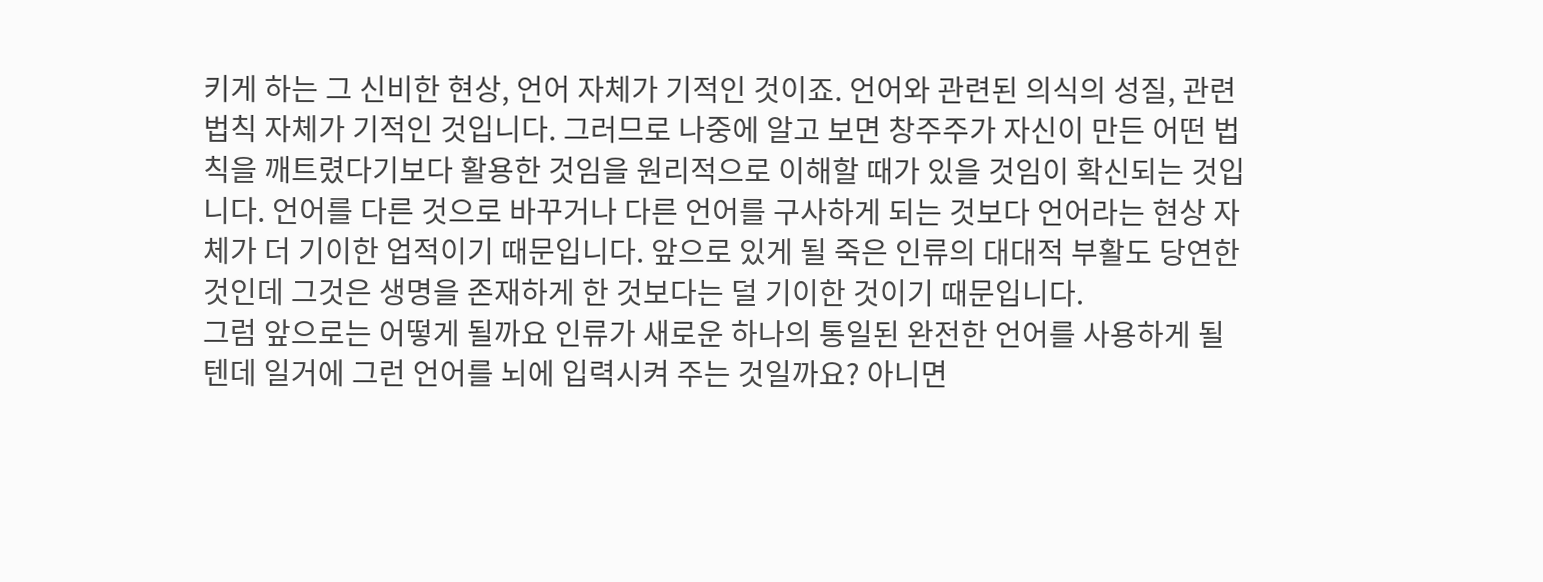키게 하는 그 신비한 현상, 언어 자체가 기적인 것이죠. 언어와 관련된 의식의 성질, 관련 법칙 자체가 기적인 것입니다. 그러므로 나중에 알고 보면 창주주가 자신이 만든 어떤 법칙을 깨트렸다기보다 활용한 것임을 원리적으로 이해할 때가 있을 것임이 확신되는 것입니다. 언어를 다른 것으로 바꾸거나 다른 언어를 구사하게 되는 것보다 언어라는 현상 자체가 더 기이한 업적이기 때문입니다. 앞으로 있게 될 죽은 인류의 대대적 부활도 당연한 것인데 그것은 생명을 존재하게 한 것보다는 덜 기이한 것이기 때문입니다.
그럼 앞으로는 어떻게 될까요 인류가 새로운 하나의 통일된 완전한 언어를 사용하게 될 텐데 일거에 그런 언어를 뇌에 입력시켜 주는 것일까요? 아니면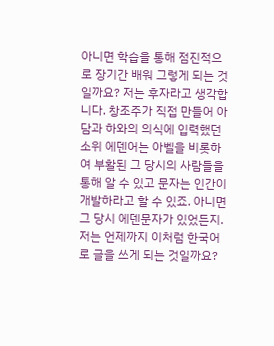아니면 학습을 통해 점진적으로 장기간 배워 그렇게 되는 것일까요? 저는 후자라고 생각합니다. 창조주가 직접 만들어 아담과 하와의 의식에 입력했던 소위 에덴어는 아벨을 비롯하여 부활된 그 당시의 사람들을 통해 알 수 있고 문자는 인간이 개발하라고 할 수 있죠. 아니면 그 당시 에덴문자가 있었든지.
저는 언제까지 이처럼 한국어로 글을 쓰게 되는 것일까요?